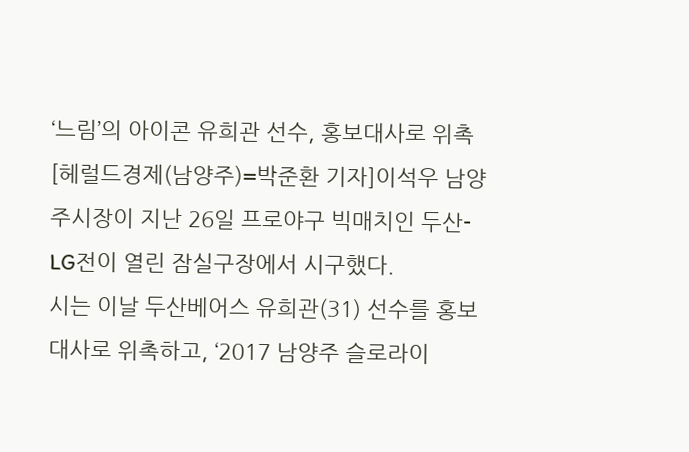‘느림’의 아이콘 유희관 선수, 홍보대사로 위촉
[헤럴드경제(남양주)=박준환 기자]이석우 남양주시장이 지난 26일 프로야구 빅매치인 두산-LG전이 열린 잠실구장에서 시구했다.
시는 이날 두산베어스 유희관(31) 선수를 홍보대사로 위촉하고, ‘2017 남양주 슬로라이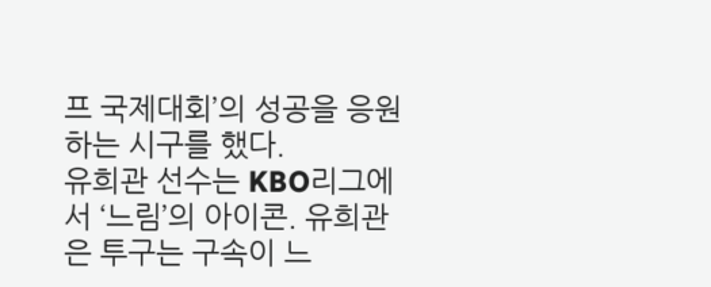프 국제대회’의 성공을 응원하는 시구를 했다.
유희관 선수는 KBO리그에서 ‘느림’의 아이콘. 유희관은 투구는 구속이 느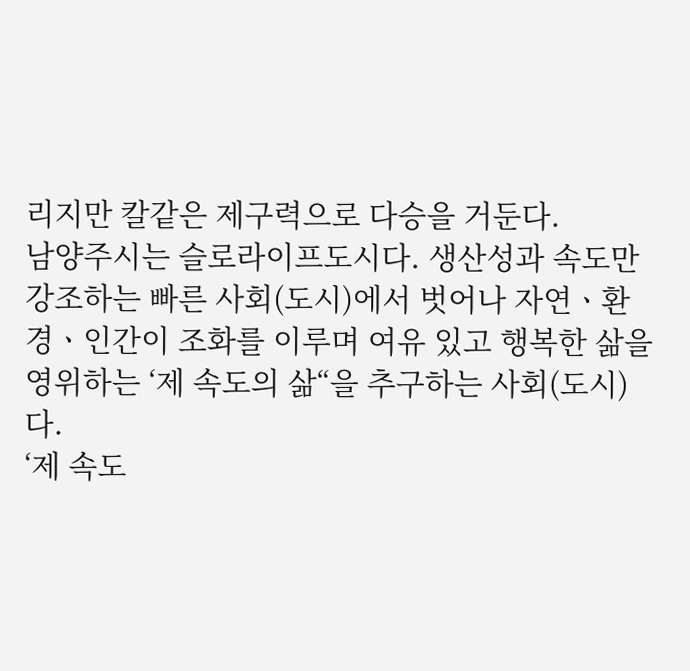리지만 칼같은 제구력으로 다승을 거둔다.
남양주시는 슬로라이프도시다. 생산성과 속도만 강조하는 빠른 사회(도시)에서 벗어나 자연ㆍ환경ㆍ인간이 조화를 이루며 여유 있고 행복한 삶을 영위하는 ‘제 속도의 삶“을 추구하는 사회(도시)다.
‘제 속도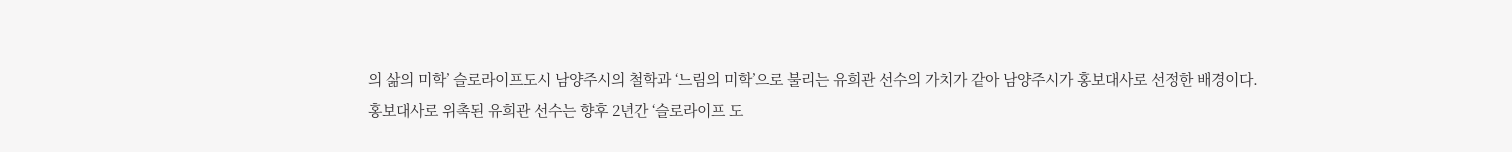의 삶의 미학’ 슬로라이프도시 남양주시의 철학과 ‘느림의 미학’으로 불리는 유희관 선수의 가치가 같아 남양주시가 홍보대사로 선정한 배경이다.
홍보대사로 위촉된 유희관 선수는 향후 2년간 ‘슬로라이프 도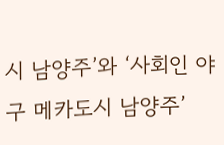시 남양주’와 ‘사회인 야구 메카도시 남양주’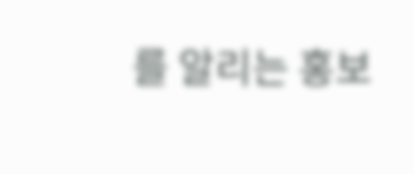를 알리는 홍보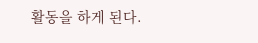활동을 하게 된다.